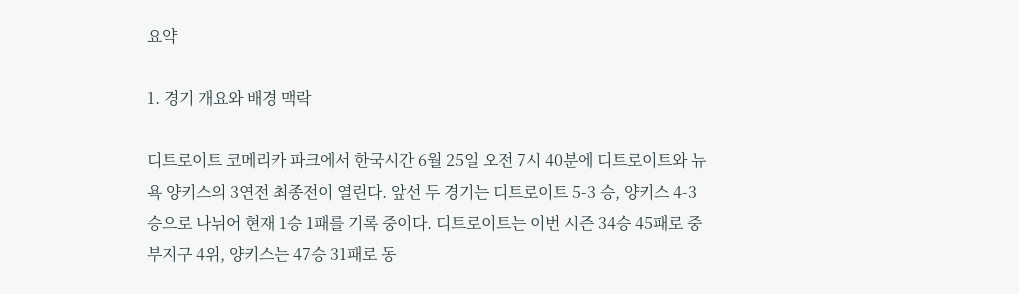요약

1. 경기 개요와 배경 맥락

디트로이트 코메리카 파크에서 한국시간 6월 25일 오전 7시 40분에 디트로이트와 뉴욕 양키스의 3연전 최종전이 열린다. 앞선 두 경기는 디트로이트 5-3 승, 양키스 4-3 승으로 나뉘어 현재 1승 1패를 기록 중이다. 디트로이트는 이번 시즌 34승 45패로 중부지구 4위, 양키스는 47승 31패로 동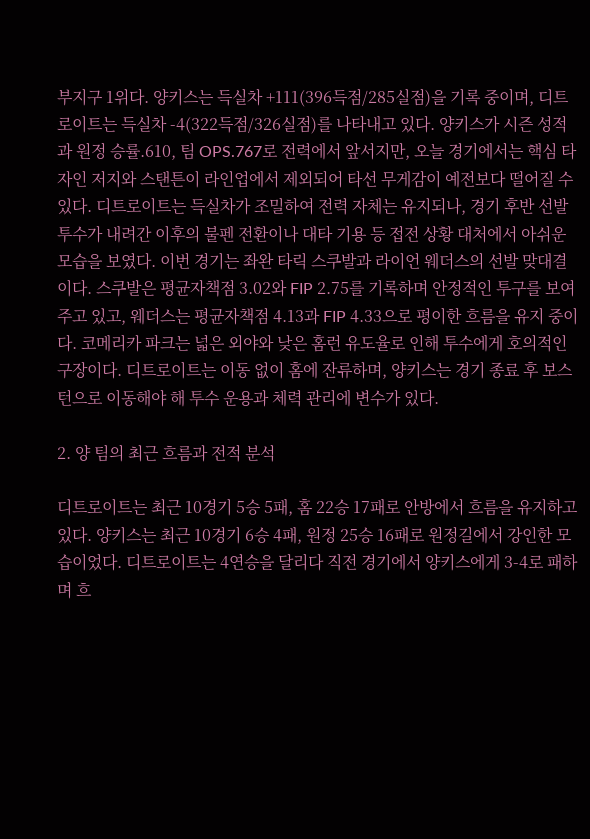부지구 1위다. 양키스는 득실차 +111(396득점/285실점)을 기록 중이며, 디트로이트는 득실차 -4(322득점/326실점)를 나타내고 있다. 양키스가 시즌 성적과 원정 승률.610, 팀 OPS.767로 전력에서 앞서지만, 오늘 경기에서는 핵심 타자인 저지와 스탠튼이 라인업에서 제외되어 타선 무게감이 예전보다 떨어질 수 있다. 디트로이트는 득실차가 조밀하여 전력 자체는 유지되나, 경기 후반 선발 투수가 내려간 이후의 불펜 전환이나 대타 기용 등 접전 상황 대처에서 아쉬운 모습을 보였다. 이번 경기는 좌완 타릭 스쿠발과 라이언 웨더스의 선발 맞대결이다. 스쿠발은 평균자책점 3.02와 FIP 2.75를 기록하며 안정적인 투구를 보여주고 있고, 웨더스는 평균자책점 4.13과 FIP 4.33으로 평이한 흐름을 유지 중이다. 코메리카 파크는 넓은 외야와 낮은 홈런 유도율로 인해 투수에게 호의적인 구장이다. 디트로이트는 이동 없이 홈에 잔류하며, 양키스는 경기 종료 후 보스턴으로 이동해야 해 투수 운용과 체력 관리에 변수가 있다.

2. 양 팀의 최근 흐름과 전적 분석

디트로이트는 최근 10경기 5승 5패, 홈 22승 17패로 안방에서 흐름을 유지하고 있다. 양키스는 최근 10경기 6승 4패, 원정 25승 16패로 원정길에서 강인한 모습이었다. 디트로이트는 4연승을 달리다 직전 경기에서 양키스에게 3-4로 패하며 흐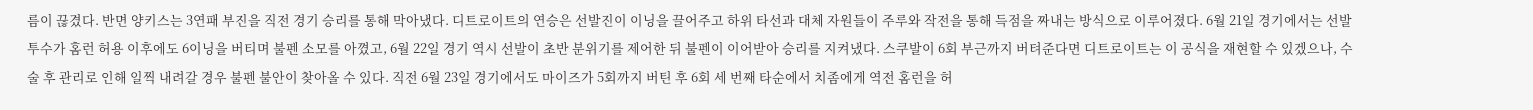름이 끊겼다. 반면 양키스는 3연패 부진을 직전 경기 승리를 통해 막아냈다. 디트로이트의 연승은 선발진이 이닝을 끌어주고 하위 타선과 대체 자원들이 주루와 작전을 통해 득점을 짜내는 방식으로 이루어졌다. 6월 21일 경기에서는 선발 투수가 홈런 허용 이후에도 6이닝을 버티며 불펜 소모를 아꼈고, 6월 22일 경기 역시 선발이 초반 분위기를 제어한 뒤 불펜이 이어받아 승리를 지켜냈다. 스쿠발이 6회 부근까지 버텨준다면 디트로이트는 이 공식을 재현할 수 있겠으나, 수술 후 관리로 인해 일찍 내려갈 경우 불펜 불안이 찾아올 수 있다. 직전 6월 23일 경기에서도 마이즈가 5회까지 버틴 후 6회 세 번째 타순에서 치좀에게 역전 홈런을 허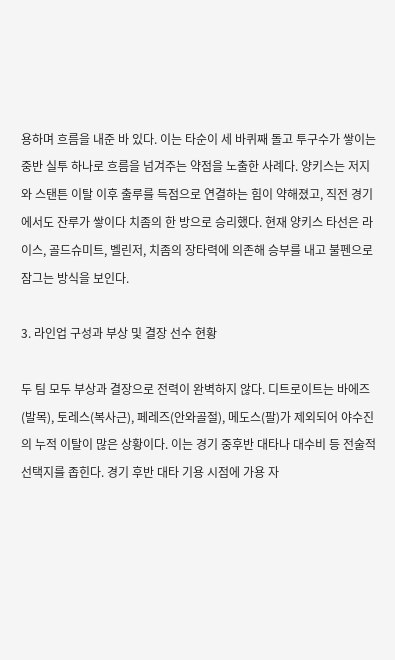용하며 흐름을 내준 바 있다. 이는 타순이 세 바퀴째 돌고 투구수가 쌓이는 중반 실투 하나로 흐름을 넘겨주는 약점을 노출한 사례다. 양키스는 저지와 스탠튼 이탈 이후 출루를 득점으로 연결하는 힘이 약해졌고, 직전 경기에서도 잔루가 쌓이다 치좀의 한 방으로 승리했다. 현재 양키스 타선은 라이스, 골드슈미트, 벨린저, 치좀의 장타력에 의존해 승부를 내고 불펜으로 잠그는 방식을 보인다.

3. 라인업 구성과 부상 및 결장 선수 현황

두 팀 모두 부상과 결장으로 전력이 완벽하지 않다. 디트로이트는 바에즈(발목), 토레스(복사근), 페레즈(안와골절), 메도스(팔)가 제외되어 야수진의 누적 이탈이 많은 상황이다. 이는 경기 중후반 대타나 대수비 등 전술적 선택지를 좁힌다. 경기 후반 대타 기용 시점에 가용 자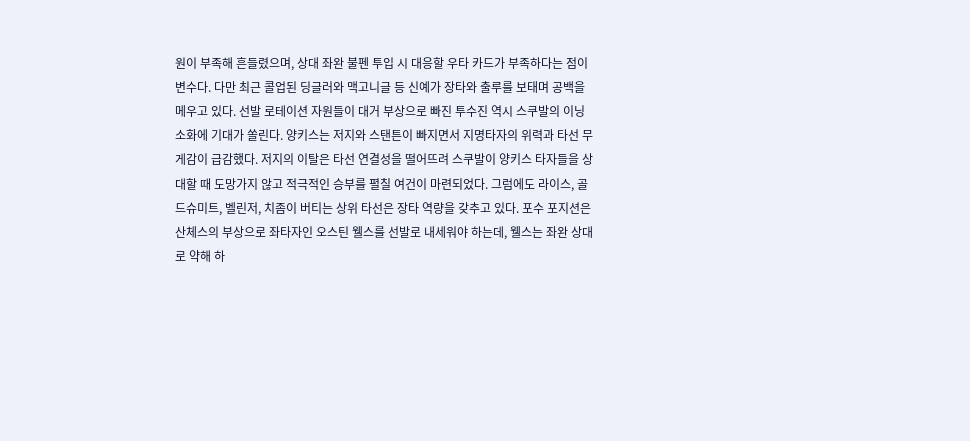원이 부족해 흔들렸으며, 상대 좌완 불펜 투입 시 대응할 우타 카드가 부족하다는 점이 변수다. 다만 최근 콜업된 딩글러와 맥고니글 등 신예가 장타와 출루를 보태며 공백을 메우고 있다. 선발 로테이션 자원들이 대거 부상으로 빠진 투수진 역시 스쿠발의 이닝 소화에 기대가 쏠린다. 양키스는 저지와 스탠튼이 빠지면서 지명타자의 위력과 타선 무게감이 급감했다. 저지의 이탈은 타선 연결성을 떨어뜨려 스쿠발이 양키스 타자들을 상대할 때 도망가지 않고 적극적인 승부를 펼칠 여건이 마련되었다. 그럼에도 라이스, 골드슈미트, 벨린저, 치좀이 버티는 상위 타선은 장타 역량을 갖추고 있다. 포수 포지션은 산체스의 부상으로 좌타자인 오스틴 웰스를 선발로 내세워야 하는데, 웰스는 좌완 상대로 약해 하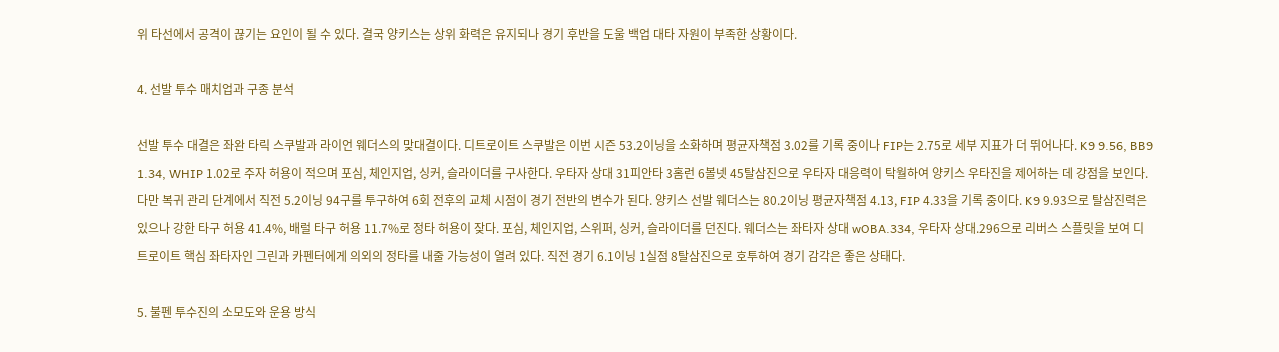위 타선에서 공격이 끊기는 요인이 될 수 있다. 결국 양키스는 상위 화력은 유지되나 경기 후반을 도울 백업 대타 자원이 부족한 상황이다.

4. 선발 투수 매치업과 구종 분석

선발 투수 대결은 좌완 타릭 스쿠발과 라이언 웨더스의 맞대결이다. 디트로이트 스쿠발은 이번 시즌 53.2이닝을 소화하며 평균자책점 3.02를 기록 중이나 FIP는 2.75로 세부 지표가 더 뛰어나다. K9 9.56, BB9 1.34, WHIP 1.02로 주자 허용이 적으며 포심, 체인지업, 싱커, 슬라이더를 구사한다. 우타자 상대 31피안타 3홈런 6볼넷 45탈삼진으로 우타자 대응력이 탁월하여 양키스 우타진을 제어하는 데 강점을 보인다. 다만 복귀 관리 단계에서 직전 5.2이닝 94구를 투구하여 6회 전후의 교체 시점이 경기 전반의 변수가 된다. 양키스 선발 웨더스는 80.2이닝 평균자책점 4.13, FIP 4.33을 기록 중이다. K9 9.93으로 탈삼진력은 있으나 강한 타구 허용 41.4%, 배럴 타구 허용 11.7%로 정타 허용이 잦다. 포심, 체인지업, 스위퍼, 싱커, 슬라이더를 던진다. 웨더스는 좌타자 상대 wOBA.334, 우타자 상대.296으로 리버스 스플릿을 보여 디트로이트 핵심 좌타자인 그린과 카펜터에게 의외의 정타를 내줄 가능성이 열려 있다. 직전 경기 6.1이닝 1실점 8탈삼진으로 호투하여 경기 감각은 좋은 상태다.

5. 불펜 투수진의 소모도와 운용 방식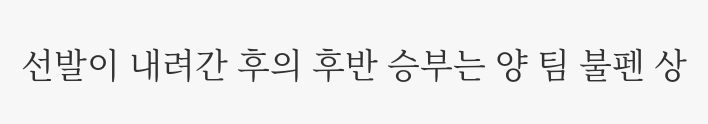선발이 내려간 후의 후반 승부는 양 팀 불펜 상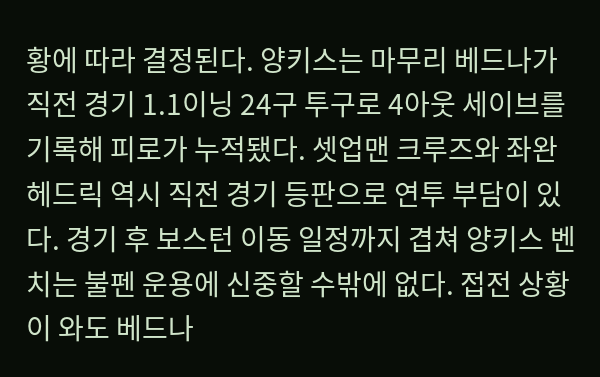황에 따라 결정된다. 양키스는 마무리 베드나가 직전 경기 1.1이닝 24구 투구로 4아웃 세이브를 기록해 피로가 누적됐다. 셋업맨 크루즈와 좌완 헤드릭 역시 직전 경기 등판으로 연투 부담이 있다. 경기 후 보스턴 이동 일정까지 겹쳐 양키스 벤치는 불펜 운용에 신중할 수밖에 없다. 접전 상황이 와도 베드나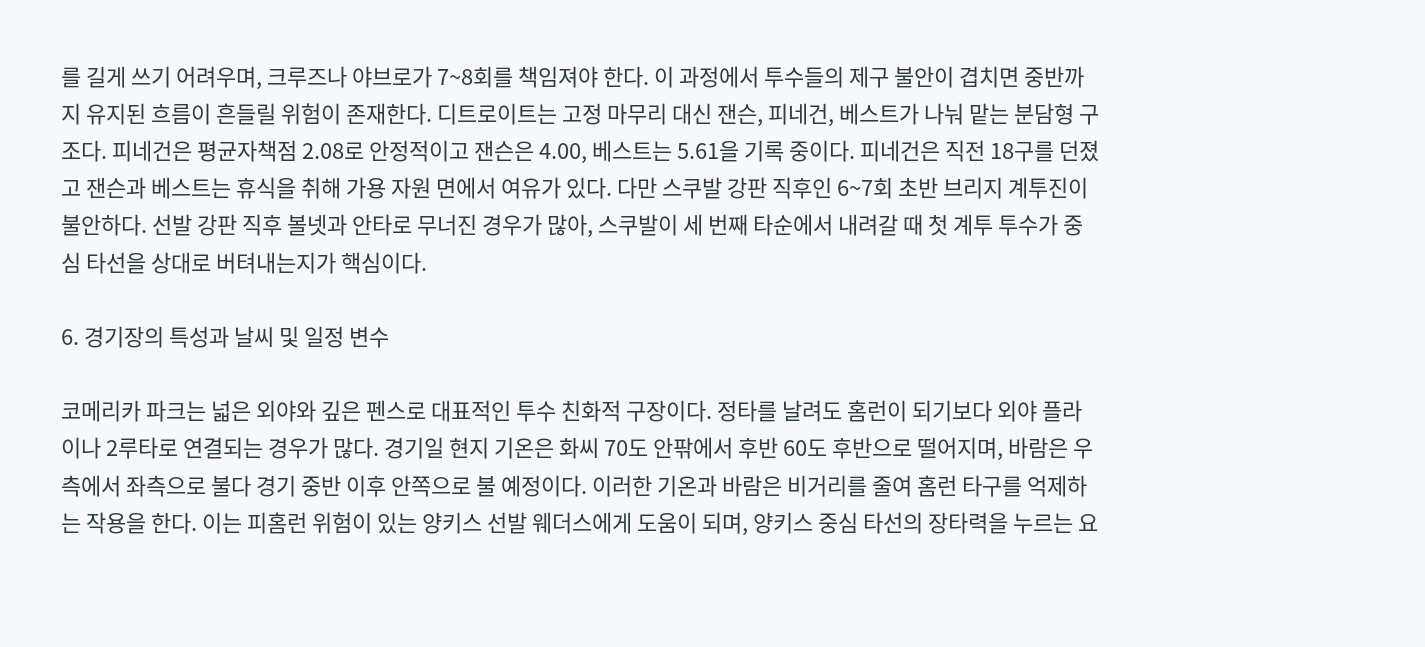를 길게 쓰기 어려우며, 크루즈나 야브로가 7~8회를 책임져야 한다. 이 과정에서 투수들의 제구 불안이 겹치면 중반까지 유지된 흐름이 흔들릴 위험이 존재한다. 디트로이트는 고정 마무리 대신 잰슨, 피네건, 베스트가 나눠 맡는 분담형 구조다. 피네건은 평균자책점 2.08로 안정적이고 잰슨은 4.00, 베스트는 5.61을 기록 중이다. 피네건은 직전 18구를 던졌고 잰슨과 베스트는 휴식을 취해 가용 자원 면에서 여유가 있다. 다만 스쿠발 강판 직후인 6~7회 초반 브리지 계투진이 불안하다. 선발 강판 직후 볼넷과 안타로 무너진 경우가 많아, 스쿠발이 세 번째 타순에서 내려갈 때 첫 계투 투수가 중심 타선을 상대로 버텨내는지가 핵심이다.

6. 경기장의 특성과 날씨 및 일정 변수

코메리카 파크는 넓은 외야와 깊은 펜스로 대표적인 투수 친화적 구장이다. 정타를 날려도 홈런이 되기보다 외야 플라이나 2루타로 연결되는 경우가 많다. 경기일 현지 기온은 화씨 70도 안팎에서 후반 60도 후반으로 떨어지며, 바람은 우측에서 좌측으로 불다 경기 중반 이후 안쪽으로 불 예정이다. 이러한 기온과 바람은 비거리를 줄여 홈런 타구를 억제하는 작용을 한다. 이는 피홈런 위험이 있는 양키스 선발 웨더스에게 도움이 되며, 양키스 중심 타선의 장타력을 누르는 요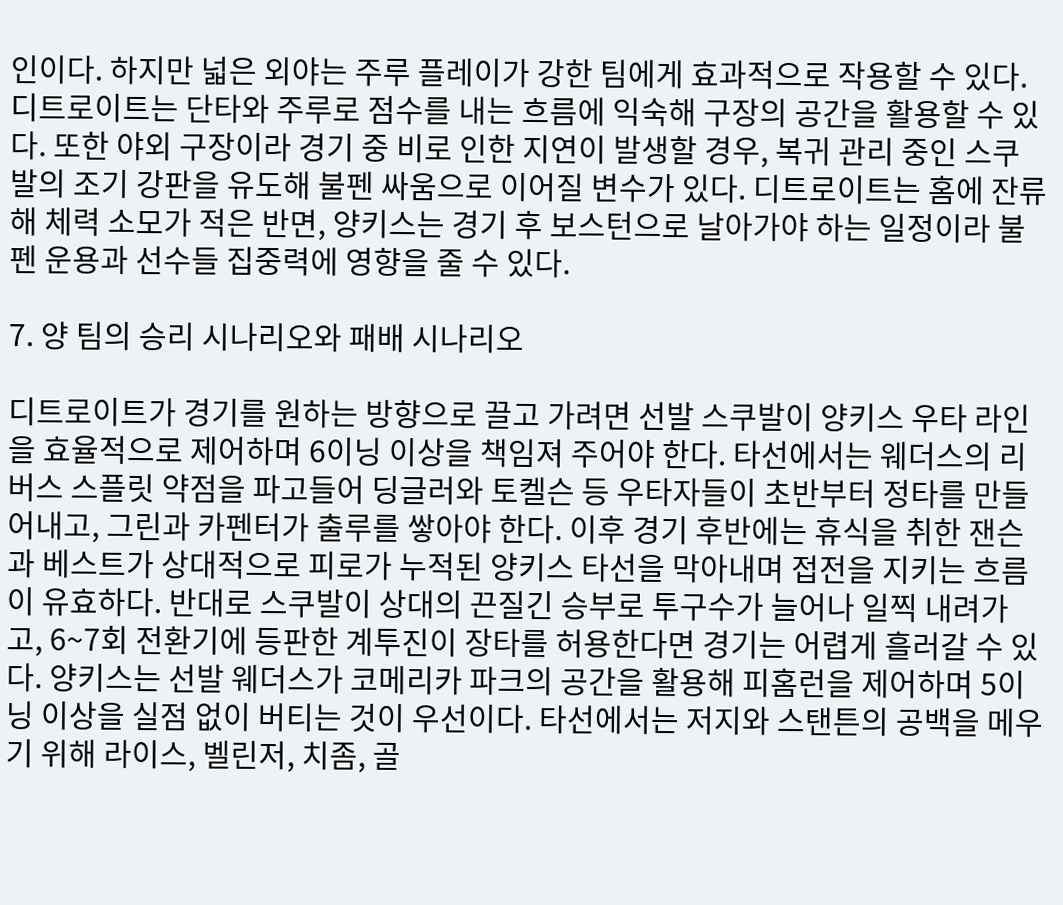인이다. 하지만 넓은 외야는 주루 플레이가 강한 팀에게 효과적으로 작용할 수 있다. 디트로이트는 단타와 주루로 점수를 내는 흐름에 익숙해 구장의 공간을 활용할 수 있다. 또한 야외 구장이라 경기 중 비로 인한 지연이 발생할 경우, 복귀 관리 중인 스쿠발의 조기 강판을 유도해 불펜 싸움으로 이어질 변수가 있다. 디트로이트는 홈에 잔류해 체력 소모가 적은 반면, 양키스는 경기 후 보스턴으로 날아가야 하는 일정이라 불펜 운용과 선수들 집중력에 영향을 줄 수 있다.

7. 양 팀의 승리 시나리오와 패배 시나리오

디트로이트가 경기를 원하는 방향으로 끌고 가려면 선발 스쿠발이 양키스 우타 라인을 효율적으로 제어하며 6이닝 이상을 책임져 주어야 한다. 타선에서는 웨더스의 리버스 스플릿 약점을 파고들어 딩글러와 토켈슨 등 우타자들이 초반부터 정타를 만들어내고, 그린과 카펜터가 출루를 쌓아야 한다. 이후 경기 후반에는 휴식을 취한 잰슨과 베스트가 상대적으로 피로가 누적된 양키스 타선을 막아내며 접전을 지키는 흐름이 유효하다. 반대로 스쿠발이 상대의 끈질긴 승부로 투구수가 늘어나 일찍 내려가고, 6~7회 전환기에 등판한 계투진이 장타를 허용한다면 경기는 어렵게 흘러갈 수 있다. 양키스는 선발 웨더스가 코메리카 파크의 공간을 활용해 피홈런을 제어하며 5이닝 이상을 실점 없이 버티는 것이 우선이다. 타선에서는 저지와 스탠튼의 공백을 메우기 위해 라이스, 벨린저, 치좀, 골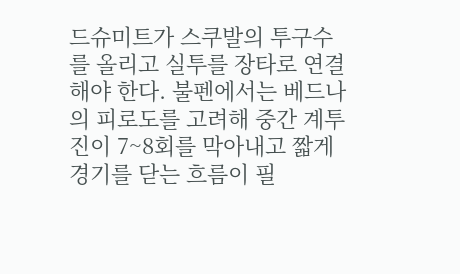드슈미트가 스쿠발의 투구수를 올리고 실투를 장타로 연결해야 한다. 불펜에서는 베드나의 피로도를 고려해 중간 계투진이 7~8회를 막아내고 짧게 경기를 닫는 흐름이 필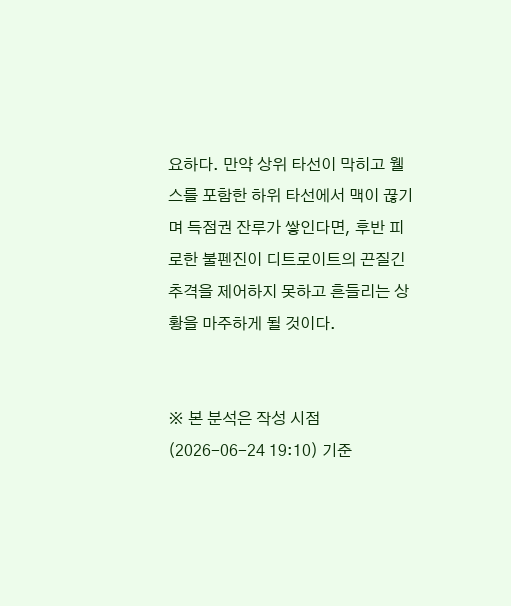요하다. 만약 상위 타선이 막히고 웰스를 포함한 하위 타선에서 맥이 끊기며 득점권 잔루가 쌓인다면, 후반 피로한 불펜진이 디트로이트의 끈질긴 추격을 제어하지 못하고 흔들리는 상황을 마주하게 될 것이다.


※ 본 분석은 작성 시점(2026-06-24 19:10) 기준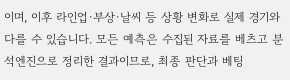이며, 이후 라인업·부상·날씨 등 상황 변화로 실제 경기와 다를 수 있습니다. 모든 예측은 수집된 자료를 베츠고 분석엔진으로 정리한 결과이므로, 최종 판단과 베팅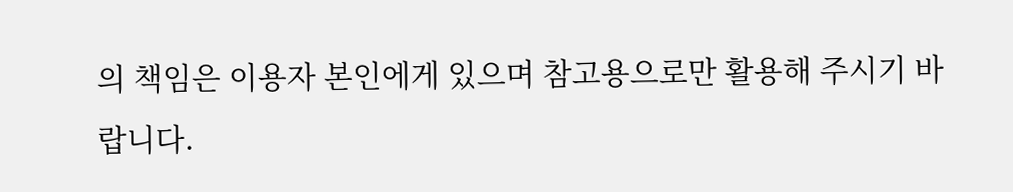의 책임은 이용자 본인에게 있으며 참고용으로만 활용해 주시기 바랍니다.